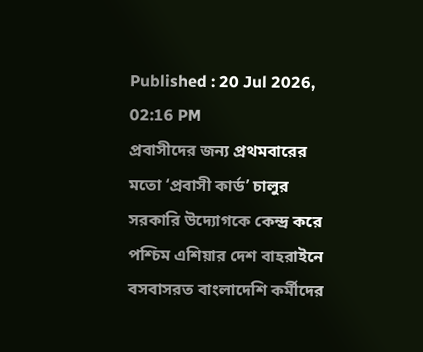Published : 20 Jul 2026, 02:16 PM
প্রবাসীদের জন্য প্রথমবারের মতো ‘প্রবাসী কার্ড’ চালুর সরকারি উদ্যোগকে কেন্দ্র করে পশ্চিম এশিয়ার দেশ বাহরাইনে বসবাসরত বাংলাদেশি কর্মীদের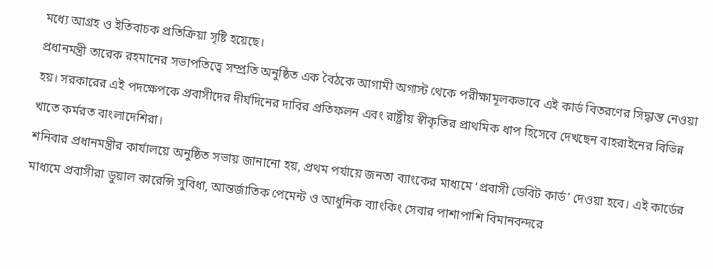মধ্যে আগ্রহ ও ইতিবাচক প্রতিক্রিয়া সৃষ্টি হয়েছে।
প্রধানমন্ত্রী তারেক রহমানের সভাপতিত্বে সম্প্রতি অনুষ্ঠিত এক বৈঠকে আগামী অগাস্ট থেকে পরীক্ষামূলকভাবে এই কার্ড বিতরণের সিদ্ধান্ত নেওয়া হয়। সরকারের এই পদক্ষেপকে প্রবাসীদের দীর্ঘদিনের দাবির প্রতিফলন এবং রাষ্ট্রীয় স্বীকৃতির প্রাথমিক ধাপ হিসেবে দেখছেন বাহরাইনের বিভিন্ন খাতে কর্মরত বাংলাদেশিরা।
শনিবার প্রধানমন্ত্রীর কার্যালয়ে অনুষ্ঠিত সভায় জানানো হয়, প্রথম পর্যায়ে জনতা ব্যাংকের মাধ্যমে ‘প্রবাসী ডেবিট কার্ড’ দেওয়া হবে। এই কার্ডের মাধ্যমে প্রবাসীরা ডুয়াল কারেন্সি সুবিধা, আন্তর্জাতিক পেমেন্ট ও আধুনিক ব্যাংকিং সেবার পাশাপাশি বিমানবন্দরে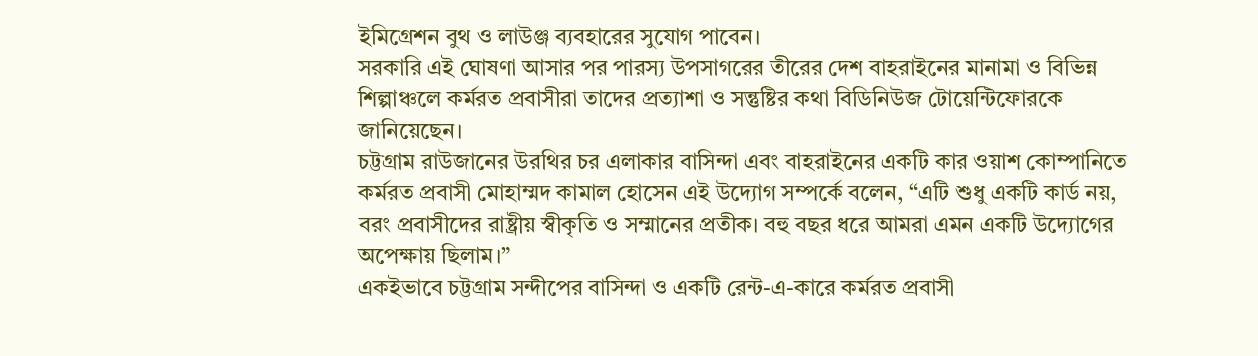ইমিগ্রেশন বুথ ও লাউঞ্জ ব্যবহারের সুযোগ পাবেন।
সরকারি এই ঘোষণা আসার পর পারস্য উপসাগরের তীরের দেশ বাহরাইনের মানামা ও বিভিন্ন শিল্পাঞ্চলে কর্মরত প্রবাসীরা তাদের প্রত্যাশা ও সন্তুষ্টির কথা বিডিনিউজ টোয়েন্টিফোরকে জানিয়েছেন।
চট্টগ্রাম রাউজানের উরথির চর এলাকার বাসিন্দা এবং বাহরাইনের একটি কার ওয়াশ কোম্পানিতে কর্মরত প্রবাসী মোহাম্মদ কামাল হোসেন এই উদ্যোগ সম্পর্কে বলেন, “এটি শুধু একটি কার্ড নয়, বরং প্রবাসীদের রাষ্ট্রীয় স্বীকৃতি ও সম্মানের প্রতীক। বহু বছর ধরে আমরা এমন একটি উদ্যোগের অপেক্ষায় ছিলাম।”
একইভাবে চট্টগ্রাম সন্দীপের বাসিন্দা ও একটি রেন্ট-এ-কারে কর্মরত প্রবাসী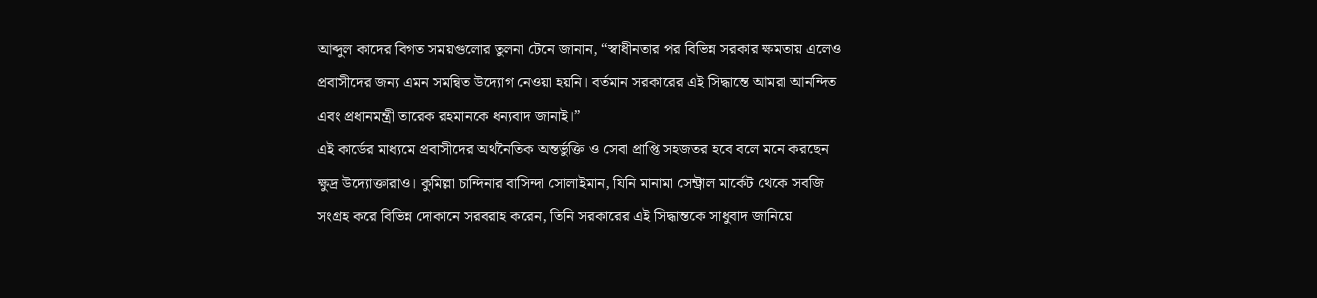আব্দুল কাদের বিগত সময়গুলোর তুলনা টেনে জানান, “স্বাধীনতার পর বিভিন্ন সরকার ক্ষমতায় এলেও প্রবাসীদের জন্য এমন সমন্বিত উদ্যোগ নেওয়া হয়নি। বর্তমান সরকারের এই সিদ্ধান্তে আমরা আনন্দিত এবং প্রধানমন্ত্রী তারেক রহমানকে ধন্যবাদ জানাই।”
এই কার্ডের মাধ্যমে প্রবাসীদের অর্থনৈতিক অন্তর্ভুক্তি ও সেবা প্রাপ্তি সহজতর হবে বলে মনে করছেন ক্ষুদ্র উদ্যোক্তারাও। কুমিল্লা চান্দিনার বাসিন্দা সোলাইমান, যিনি মানামা সেন্ট্রাল মার্কেট থেকে সবজি সংগ্রহ করে বিভিন্ন দোকানে সরবরাহ করেন, তিনি সরকারের এই সিদ্ধান্তকে সাধুবাদ জানিয়ে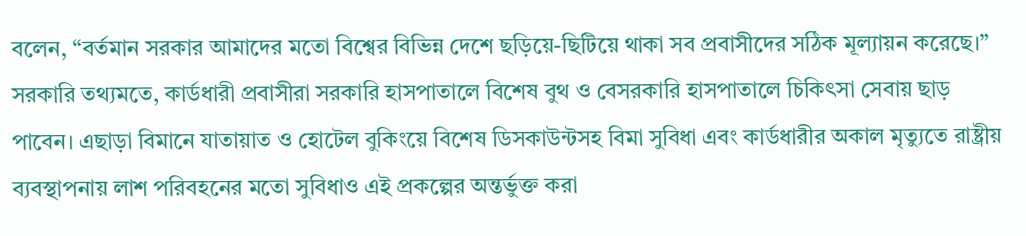বলেন, “বর্তমান সরকার আমাদের মতো বিশ্বের বিভিন্ন দেশে ছড়িয়ে-ছিটিয়ে থাকা সব প্রবাসীদের সঠিক মূল্যায়ন করেছে।”
সরকারি তথ্যমতে, কার্ডধারী প্রবাসীরা সরকারি হাসপাতালে বিশেষ বুথ ও বেসরকারি হাসপাতালে চিকিৎসা সেবায় ছাড় পাবেন। এছাড়া বিমানে যাতায়াত ও হোটেল বুকিংয়ে বিশেষ ডিসকাউন্টসহ বিমা সুবিধা এবং কার্ডধারীর অকাল মৃত্যুতে রাষ্ট্রীয় ব্যবস্থাপনায় লাশ পরিবহনের মতো সুবিধাও এই প্রকল্পের অন্তর্ভুক্ত করা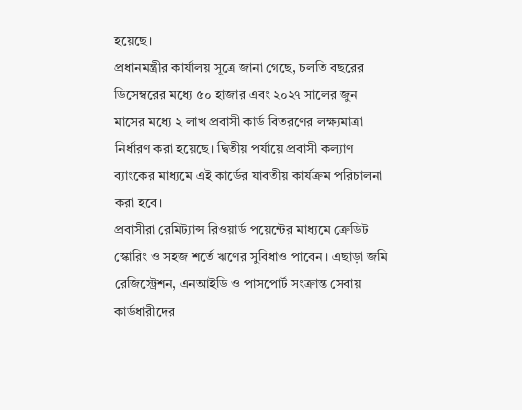হয়েছে।
প্রধানমন্ত্রীর কার্যালয় সূত্রে জানা গেছে, চলতি বছরের ডিসেম্বরের মধ্যে ৫০ হাজার এবং ২০২৭ সালের জুন মাসের মধ্যে ২ লাখ প্রবাসী কার্ড বিতরণের লক্ষ্যমাত্রা নির্ধারণ করা হয়েছে। দ্বিতীয় পর্যায়ে প্রবাসী কল্যাণ ব্যাংকের মাধ্যমে এই কার্ডের যাবতীয় কার্যক্রম পরিচালনা করা হবে।
প্রবাসীরা রেমিট্যান্স রিওয়ার্ড পয়েন্টের মাধ্যমে ক্রেডিট স্কোরিং ও সহজ শর্তে ঋণের সুবিধাও পাবেন। এছাড়া জমি রেজিস্ট্রেশন, এনআইডি ও পাসপোর্ট সংক্রান্ত সেবায় কার্ডধারীদের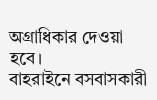অগ্রাধিকার দেওয়া হবে।
বাহরাইনে বসবাসকারী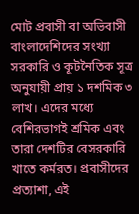মোট প্রবাসী বা অভিবাসী বাংলাদেশিদের সংখ্যা সরকারি ও কূটনৈতিক সূত্র অনুযায়ী প্রায় ১ দশমিক ৩ লাখ। এদের মধ্যে বেশিরভাগই শ্রমিক এবং তারা দেশটির বেসরকারি খাতে কর্মরত। প্রবাসীদের প্রত্যাশা, এই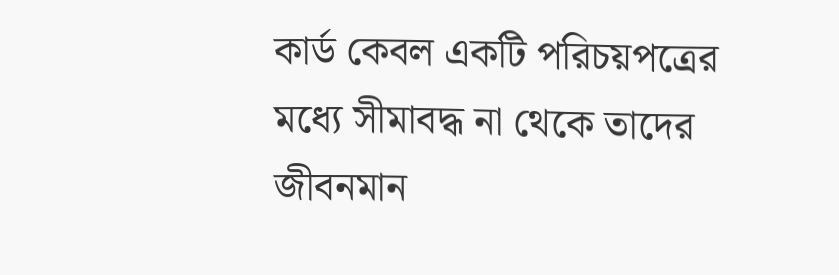কার্ড কেবল একটি পরিচয়পত্রের মধ্যে সীমাবদ্ধ না থেকে তাদের জীবনমান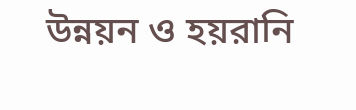উন্নয়ন ও হয়রানি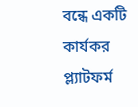বন্ধে একটি কার্যকর প্ল্যাটফর্ম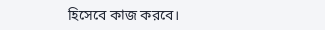হিসেবে কাজ করবে।